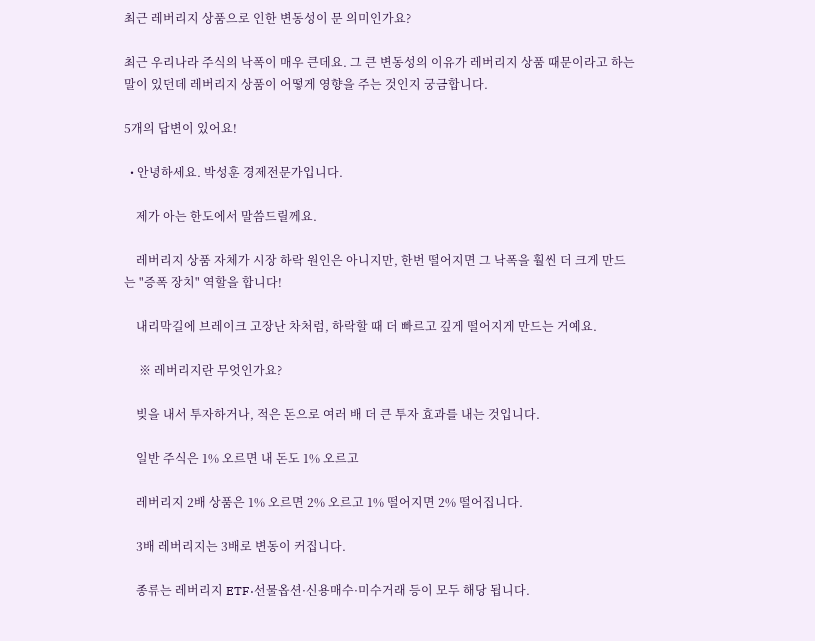최근 레버리지 상품으로 인한 변동성이 문 의미인가요?

최근 우리나라 주식의 낙폭이 매우 큰데요. 그 큰 변동성의 이유가 레버리지 상품 때문이라고 하는 말이 있던데 레버리지 상품이 어떻게 영향을 주는 것인지 궁금합니다.

5개의 답변이 있어요!

  • 안녕하세요. 박성훈 경제전문가입니다.

    제가 아는 한도에서 말씀드릴께요.

    레버리지 상품 자체가 시장 하락 원인은 아니지만, 한번 떨어지면 그 낙폭을 훨씬 더 크게 만드는 "증폭 장치" 역할을 합니다!

    내리막길에 브레이크 고장난 차처럼, 하락할 때 더 빠르고 깊게 떨어지게 만드는 거예요.

     ※ 레버리지란 무엇인가요?

    빚을 내서 투자하거나, 적은 돈으로 여러 배 더 큰 투자 효과를 내는 것입니다.

    일반 주식은 1% 오르면 내 돈도 1% 오르고

    레버리지 2배 상품은 1% 오르면 2% 오르고 1% 떨어지면 2% 떨어집니다.

    3배 레버리지는 3배로 변동이 커집니다.

    종류는 레버리지 ETF·선물옵션·신용매수·미수거래 등이 모두 해당 됩니다.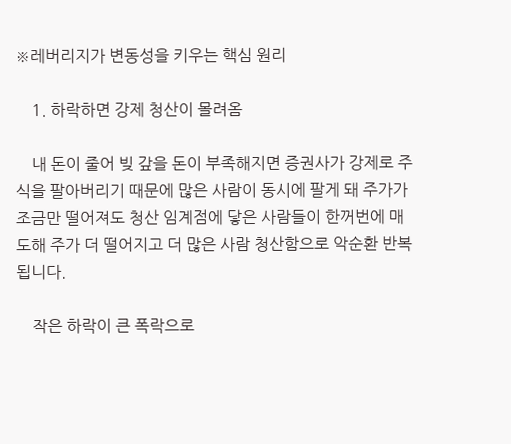※레버리지가 변동성을 키우는 핵심 원리

    1. 하락하면 강제 청산이 몰려옴

    내 돈이 줄어 빚 갚을 돈이 부족해지면 증권사가 강제로 주식을 팔아버리기 때문에 많은 사람이 동시에 팔게 돼 주가가 조금만 떨어져도 청산 임계점에 닿은 사람들이 한꺼번에 매도해 주가 더 떨어지고 더 많은 사람 청산함으로 악순환 반복 됩니다.

    작은 하락이 큰 폭락으로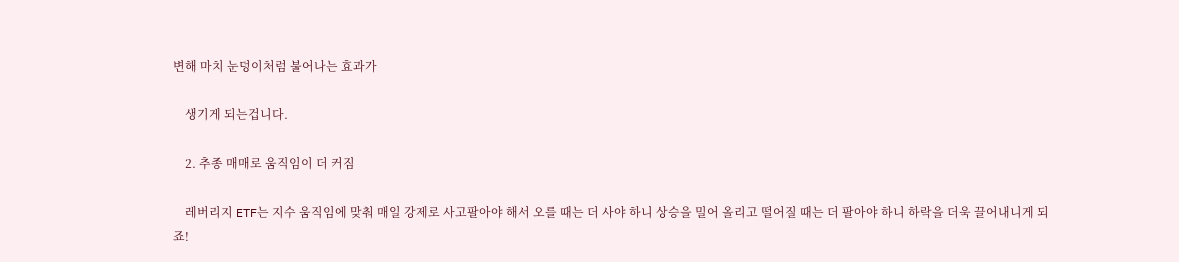변해 마치 눈덩이처럼 불어나는 효과가

    생기게 되는겁니다.

    2. 추종 매매로 움직임이 더 커짐

    레버리지 ETF는 지수 움직임에 맞춰 매일 강제로 사고팔아야 해서 오를 때는 더 사야 하니 상승을 밀어 올리고 떨어질 때는 더 팔아야 하니 하락을 더욱 끌어내니게 되죠!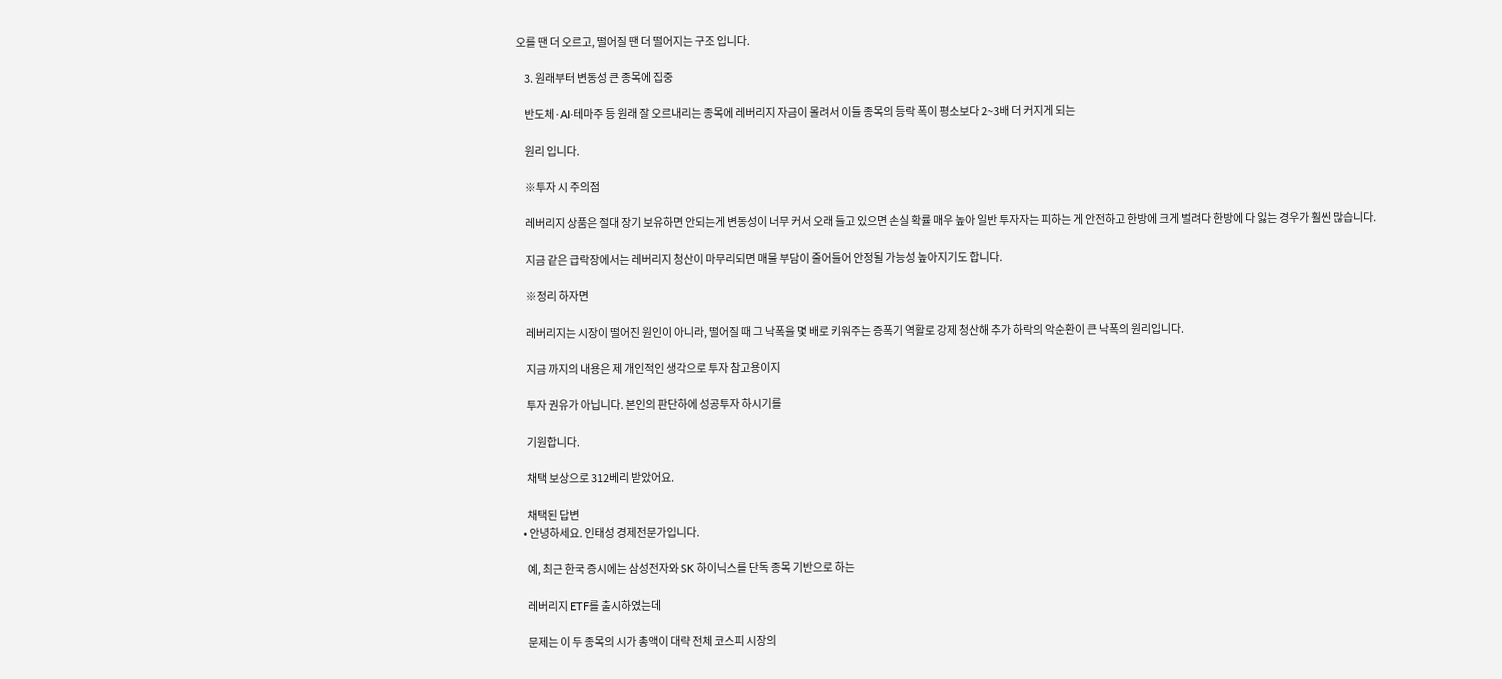오를 땐 더 오르고, 떨어질 땐 더 떨어지는 구조 입니다.

    3. 원래부터 변동성 큰 종목에 집중

    반도체·AI·테마주 등 원래 잘 오르내리는 종목에 레버리지 자금이 몰려서 이들 종목의 등락 폭이 평소보다 2~3배 더 커지게 되는

    원리 입니다.

    ※투자 시 주의점

    레버리지 상품은 절대 장기 보유하면 안되는게 변동성이 너무 커서 오래 들고 있으면 손실 확률 매우 높아 일반 투자자는 피하는 게 안전하고 한방에 크게 벌려다 한방에 다 잃는 경우가 훨씬 많습니다.

    지금 같은 급락장에서는 레버리지 청산이 마무리되면 매물 부담이 줄어들어 안정될 가능성 높아지기도 합니다.

    ※정리 하자면

    레버리지는 시장이 떨어진 원인이 아니라, 떨어질 때 그 낙폭을 몇 배로 키워주는 증폭기 역활로 강제 청산해 추가 하락의 악순환이 큰 낙폭의 원리입니다.

    지금 까지의 내용은 제 개인적인 생각으로 투자 참고용이지

    투자 권유가 아닙니다. 본인의 판단하에 성공투자 하시기를

    기원합니다.

    채택 보상으로 312베리 받았어요.

    채택된 답변
  • 안녕하세요. 인태성 경제전문가입니다.

    예, 최근 한국 증시에는 삼성전자와 SK 하이닉스를 단독 종목 기반으로 하는

    레버리지 ETF를 출시하였는데

    문제는 이 두 종목의 시가 총액이 대략 전체 코스피 시장의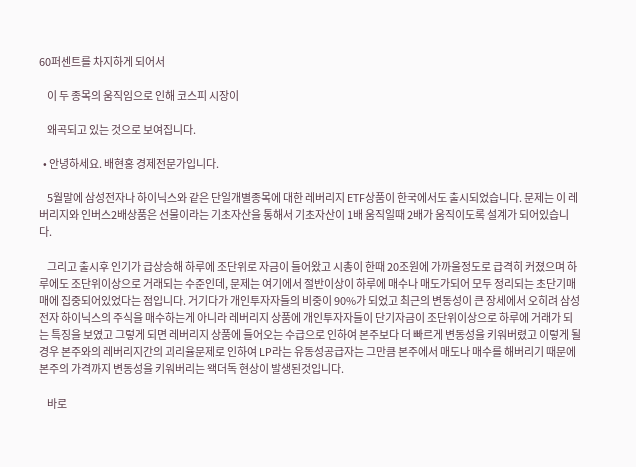60퍼센트를 차지하게 되어서

    이 두 종목의 움직임으로 인해 코스피 시장이

    왜곡되고 있는 것으로 보여집니다.

  • 안녕하세요. 배현홍 경제전문가입니다.

    5월말에 삼성전자나 하이닉스와 같은 단일개별종목에 대한 레버리지 ETF상품이 한국에서도 출시되었습니다. 문제는 이 레버리지와 인버스2배상품은 선물이라는 기초자산을 통해서 기초자산이 1배 움직일때 2배가 움직이도록 설계가 되어있습니다.

    그리고 출시후 인기가 급상승해 하루에 조단위로 자금이 들어왔고 시총이 한때 20조원에 가까울정도로 급격히 커졌으며 하루에도 조단위이상으로 거래되는 수준인데, 문제는 여기에서 절반이상이 하루에 매수나 매도가되어 모두 정리되는 초단기매매에 집중되어있었다는 점입니다. 거기다가 개인투자자들의 비중이 90%가 되었고 최근의 변동성이 큰 장세에서 오히려 삼성전자 하이닉스의 주식을 매수하는게 아니라 레버리지 상품에 개인투자자들이 단기자금이 조단위이상으로 하루에 거래가 되는 특징을 보였고 그렇게 되면 레버리지 상품에 들어오는 수급으로 인하여 본주보다 더 빠르게 변동성을 키워버렸고 이렇게 될경우 본주와의 레버리지간의 괴리율문제로 인하여 LP라는 유동성공급자는 그만큼 본주에서 매도나 매수를 해버리기 때문에 본주의 가격까지 변동성을 키워버리는 왝더독 현상이 발생된것입니다.

    바로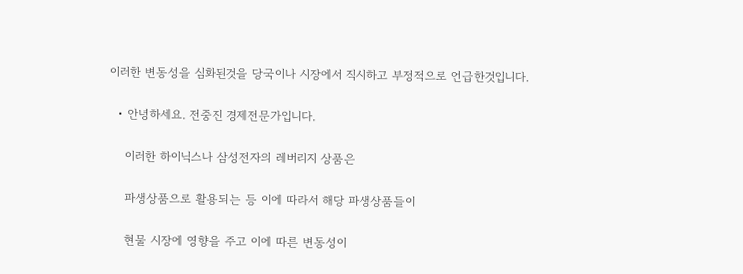이러한 변동성을 심화된것을 당국이나 시장에서 직시하고 부정적으로 언급한것입니다.

  • 안녕하세요. 전중진 경제전문가입니다.

    이러한 하이닉스나 삼성전자의 레버리지 상품은

    파생상품으로 활용되는 등 이에 따라서 해당 파생상품들이

    현물 시장에 영향을 주고 이에 따른 변동성이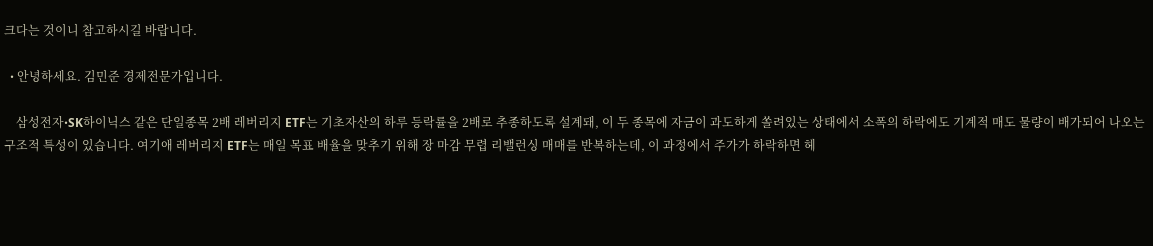크다는 것이니 참고하시길 바랍니다.

  • 안녕하세요. 김민준 경제전문가입니다.

    삼성전자•SK하이닉스 같은 단일종목 2배 레버리지 ETF는 기초자산의 하루 등락률을 2배로 추종하도록 설계돼, 이 두 종목에 자금이 과도하게 쏠려있는 상태에서 소폭의 하락에도 기계적 매도 물량이 배가되어 나오는 구조적 특성이 있습니다. 여기애 레버리지 ETF는 매일 목표 배율을 맞추기 위해 장 마감 무렵 리밸런싱 매매를 반복하는데, 이 과정에서 주가가 하락하면 헤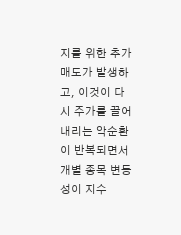지를 위한 추가 매도가 발생하고, 이것이 다시 주가를 끌어내리는 악순환이 반복되면서 개별 종목 변동성이 지수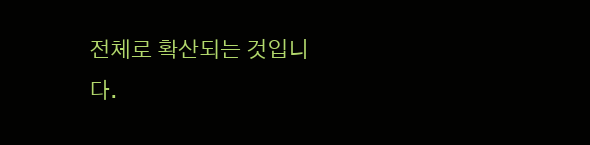전체로 확산되는 것입니다.